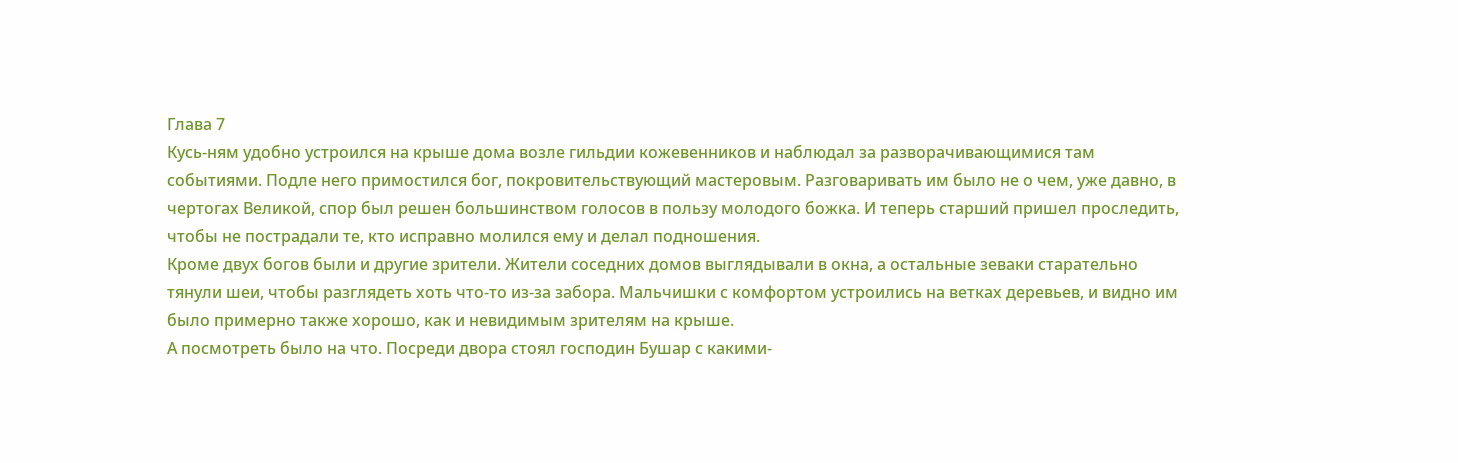Глава 7
Кусь-ням удобно устроился на крыше дома возле гильдии кожевенников и наблюдал за разворачивающимися там событиями. Подле него примостился бог, покровительствующий мастеровым. Разговаривать им было не о чем, уже давно, в чертогах Великой, спор был решен большинством голосов в пользу молодого божка. И теперь старший пришел проследить, чтобы не пострадали те, кто исправно молился ему и делал подношения.
Кроме двух богов были и другие зрители. Жители соседних домов выглядывали в окна, а остальные зеваки старательно тянули шеи, чтобы разглядеть хоть что-то из-за забора. Мальчишки с комфортом устроились на ветках деревьев, и видно им было примерно также хорошо, как и невидимым зрителям на крыше.
А посмотреть было на что. Посреди двора стоял господин Бушар с какими-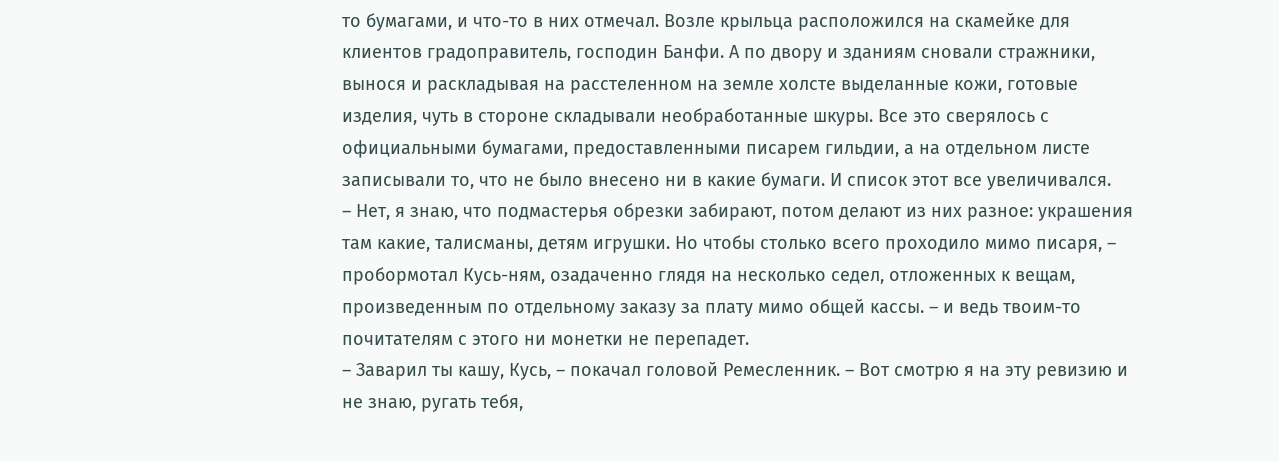то бумагами, и что-то в них отмечал. Возле крыльца расположился на скамейке для клиентов градоправитель, господин Банфи. А по двору и зданиям сновали стражники, вынося и раскладывая на расстеленном на земле холсте выделанные кожи, готовые изделия, чуть в стороне складывали необработанные шкуры. Все это сверялось с официальными бумагами, предоставленными писарем гильдии, а на отдельном листе записывали то, что не было внесено ни в какие бумаги. И список этот все увеличивался.
– Нет, я знаю, что подмастерья обрезки забирают, потом делают из них разное: украшения там какие, талисманы, детям игрушки. Но чтобы столько всего проходило мимо писаря, – пробормотал Кусь-ням, озадаченно глядя на несколько седел, отложенных к вещам, произведенным по отдельному заказу за плату мимо общей кассы. – и ведь твоим-то почитателям с этого ни монетки не перепадет.
– Заварил ты кашу, Кусь, – покачал головой Ремесленник. – Вот смотрю я на эту ревизию и не знаю, ругать тебя,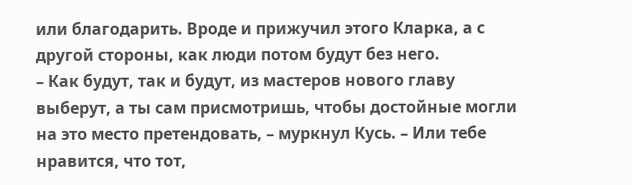или благодарить. Вроде и прижучил этого Кларка, а с другой стороны, как люди потом будут без него.
– Как будут, так и будут, из мастеров нового главу выберут, а ты сам присмотришь, чтобы достойные могли на это место претендовать, – муркнул Кусь. – Или тебе нравится, что тот,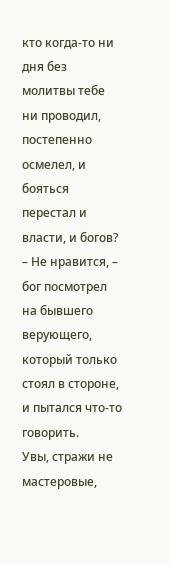кто когда-то ни дня без молитвы тебе ни проводил, постепенно осмелел, и бояться перестал и власти, и богов?
– Не нравится, – бог посмотрел на бывшего верующего, который только стоял в стороне, и пытался что-то говорить.
Увы, стражи не мастеровые,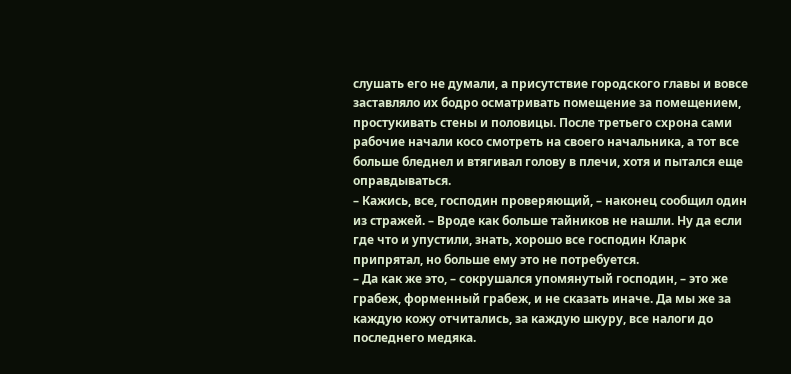слушать его не думали, а присутствие городского главы и вовсе заставляло их бодро осматривать помещение за помещением, простукивать стены и половицы. После третьего схрона сами рабочие начали косо смотреть на своего начальника, а тот все больше бледнел и втягивал голову в плечи, хотя и пытался еще оправдываться.
– Кажись, все, господин проверяющий, – наконец сообщил один из стражей. – Вроде как больше тайников не нашли. Ну да если где что и упустили, знать, хорошо все господин Кларк припрятал, но больше ему это не потребуется.
– Да как же это, – сокрушался упомянутый господин, – это же грабеж, форменный грабеж, и не сказать иначе. Да мы же за каждую кожу отчитались, за каждую шкуру, все налоги до последнего медяка.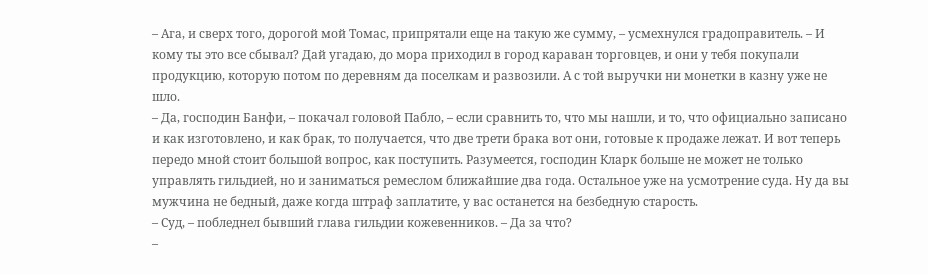– Ага, и сверх того, дорогой мой Томас, припрятали еще на такую же сумму, – усмехнулся градоправитель. – И кому ты это все сбывал? Дай угадаю, до мора приходил в город караван торговцев, и они у тебя покупали продукцию, которую потом по деревням да поселкам и развозили. А с той выручки ни монетки в казну уже не шло.
– Да, господин Банфи, – покачал головой Пабло, – если сравнить то, что мы нашли, и то, что официально записано и как изготовлено, и как брак, то получается, что две трети брака вот они, готовые к продаже лежат. И вот теперь передо мной стоит большой вопрос, как поступить. Разумеется, господин Кларк больше не может не только управлять гильдией, но и заниматься ремеслом ближайшие два года. Остальное уже на усмотрение суда. Ну да вы мужчина не бедный, даже когда штраф заплатите, у вас останется на безбедную старость.
– Суд, – побледнел бывший глава гильдии кожевенников. – Да за что?
–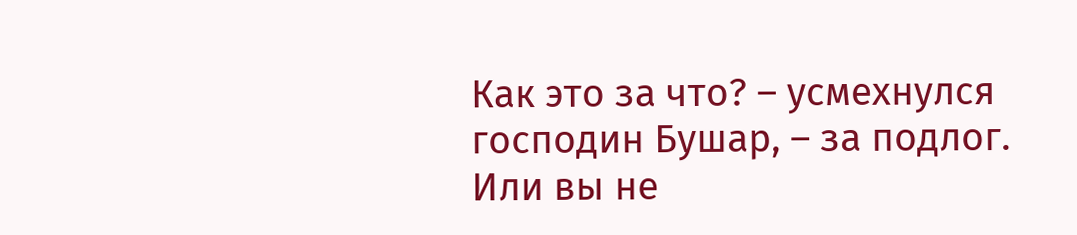Как это за что? – усмехнулся господин Бушар, – за подлог. Или вы не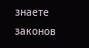знаете законов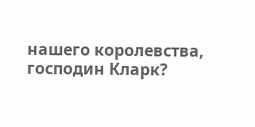нашего королевства, господин Кларк?